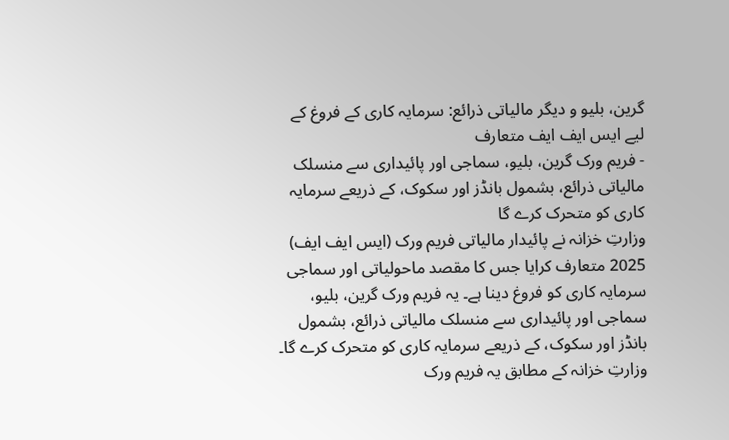گرین، بلیو و دیگر مالیاتی ذرائع: سرمایہ کاری کے فروغ کے لیے ایس ایف ایف متعارف
- فریم ورک گرین، بلیو، سماجی اور پائیداری سے منسلک مالیاتی ذرائع، بشمول بانڈز اور سکوک، کے ذریعے سرمایہ کاری کو متحرک کرے گا
وزارتِ خزانہ نے پائیدار مالیاتی فریم ورک (ایس ایف ایف) 2025 متعارف کرایا جس کا مقصد ماحولیاتی اور سماجی سرمایہ کاری کو فروغ دینا ہے۔ یہ فریم ورک گرین، بلیو، سماجی اور پائیداری سے منسلک مالیاتی ذرائع، بشمول بانڈز اور سکوک، کے ذریعے سرمایہ کاری کو متحرک کرے گا۔
وزارتِ خزانہ کے مطابق یہ فریم ورک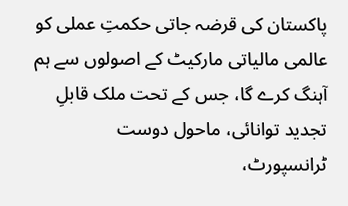پاکستان کی قرضہ جاتی حکمتِ عملی کو عالمی مالیاتی مارکیٹ کے اصولوں سے ہم آہنگ کرے گا، جس کے تحت ملک قابلِ تجدید توانائی، ماحول دوست ٹرانسپورٹ،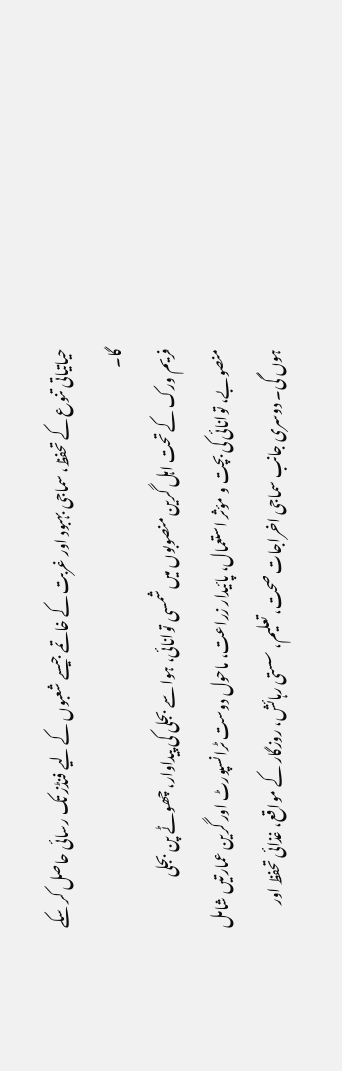حیاتیاتی تنوع کے تحفظ، سماجی بہبود اور غربت کے خاتمے جیسے شعبوں کے لیے فنڈز تک رسائی حاصل کر سکے گا۔
فریم ورک کے تحت اہل گرین منصوبوں میں شمسی توانائی، ہوا سے بجلی کی پیداوار، چھوٹے پن بجلی منصوبے، توانائی کی بچت و مؤثر استعمال، پائیدار زراعت، ماحول دوست ٹرانسپورٹ اور گرین عمارتیں شامل ہوں گی۔ دوسری جانب سماجی اخراجات صحت، تعلیم، سستی رہائش، روزگار کے مواقع، غذائی تحفظ اور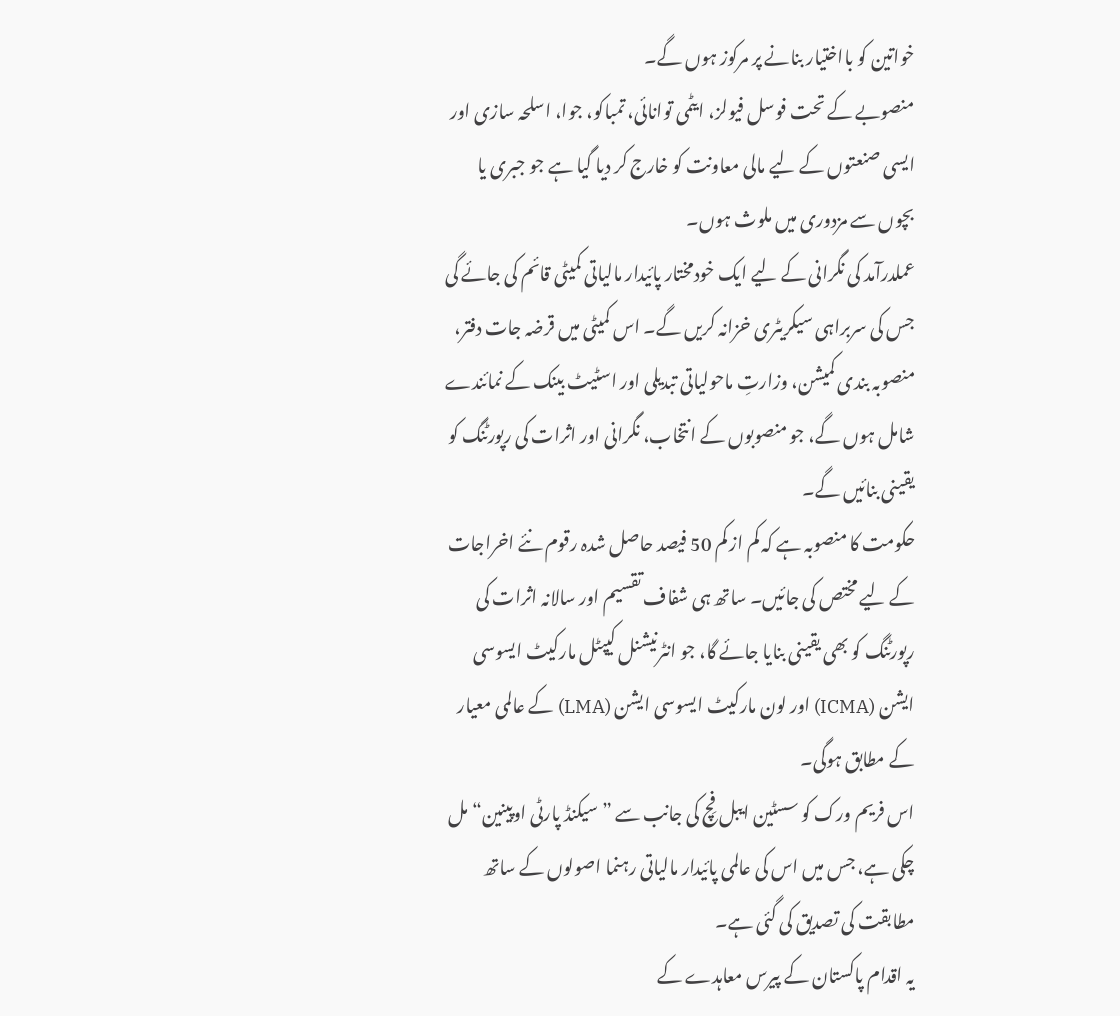خواتین کو بااختیار بنانے پر مرکوز ہوں گے۔
منصوبے کے تحت فوسل فیولز، ایٹمی توانائی، تمباکو، جوا، اسلحہ سازی اور ایسی صنعتوں کے لیے مالی معاونت کو خارج کر دیا گیا ہے جو جبری یا بچوں سے مزدوری میں ملوث ہوں۔
عملدرآمد کی نگرانی کے لیے ایک خودمختار پائیدار مالیاتی کمیٹی قائم کی جائے گی جس کی سربراہی سیکریٹری خزانہ کریں گے۔ اس کمیٹی میں قرضہ جات دفتر، منصوبہ بندی کمیشن، وزارتِ ماحولیاتی تبدیلی اور اسٹیٹ بینک کے نمائندے شامل ہوں گے، جو منصوبوں کے انتخاب، نگرانی اور اثرات کی رپورٹنگ کو یقینی بنائیں گے۔
حکومت کا منصوبہ ہے کہ کم از کم 50 فیصد حاصل شدہ رقوم نئے اخراجات کے لیے مختص کی جائیں۔ ساتھ ہی شفاف تقسیم اور سالانہ اثرات کی رپورٹنگ کو بھی یقینی بنایا جائے گا، جو انٹرنیشنل کیپٹل مارکیٹ ایسوسی ایشن (ICMA) اور لون مارکیٹ ایسوسی ایشن (LMA) کے عالمی معیار کے مطابق ہوگی۔
اس فریم ورک کو سسٹین ایبل فِچ کی جانب سے ”سیکنڈ پارٹی اوپینین“ مل چکی ہے، جس میں اس کی عالمی پائیدار مالیاتی رہنما اصولوں کے ساتھ مطابقت کی تصدیق کی گئی ہے۔
یہ اقدام پاکستان کے پیرس معاہدے کے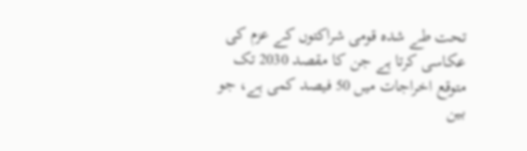تحت طے شدہ قومی شراکتوں کے عزم کی عکاسی کرتا ہے جن کا مقصد 2030 تک متوقع اخراجات میں 50 فیصد کمی ہے، جو بین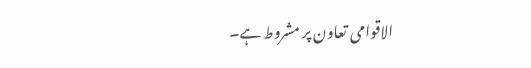الاقوامی تعاون پر مشروط ہے۔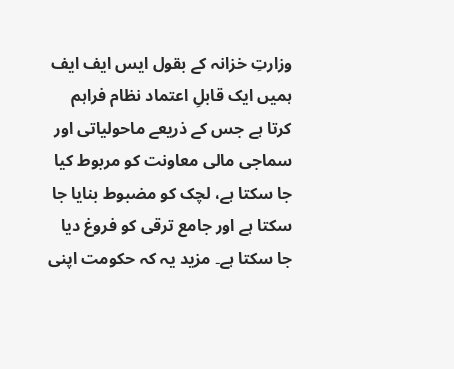وزارتِ خزانہ کے بقول ایس ایف ایف ہمیں ایک قابلِ اعتماد نظام فراہم کرتا ہے جس کے ذریعے ماحولیاتی اور سماجی مالی معاونت کو مربوط کیا جا سکتا ہے، لچک کو مضبوط بنایا جا سکتا ہے اور جامع ترقی کو فروغ دیا جا سکتا ہے۔ مزید یہ کہ حکومت اپنی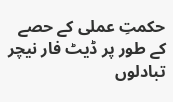حکمتِ عملی کے حصے کے طور پر ڈیٹ فار نیچر تبادلوں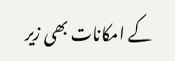کے امکانات بھی زیر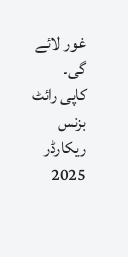غور لائے گی۔
کاپی رائٹ بزنس ریکارڈر 2025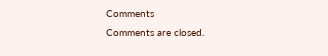Comments
Comments are closed.